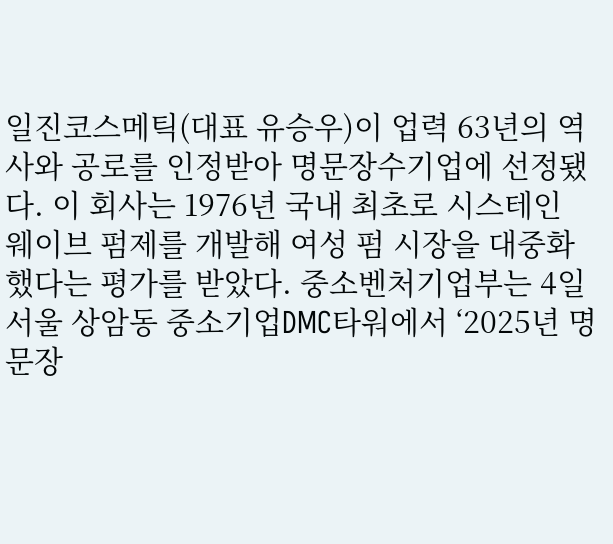일진코스메틱(대표 유승우)이 업력 63년의 역사와 공로를 인정받아 명문장수기업에 선정됐다. 이 회사는 1976년 국내 최초로 시스테인 웨이브 펌제를 개발해 여성 펌 시장을 대중화했다는 평가를 받았다. 중소벤처기업부는 4일 서울 상암동 중소기업DMC타워에서 ‘2025년 명문장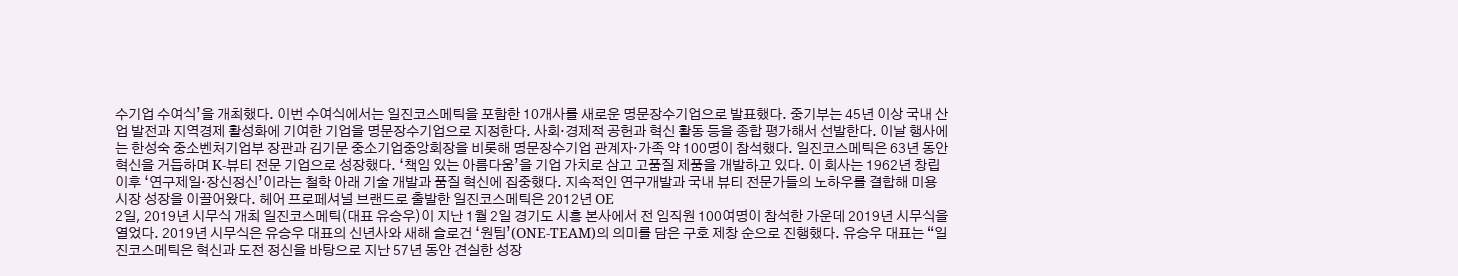수기업 수여식’을 개최했다. 이번 수여식에서는 일진코스메틱을 포함한 10개사를 새로운 명문장수기업으로 발표했다. 중기부는 45년 이상 국내 산업 발전과 지역경제 활성화에 기여한 기업을 명문장수기업으로 지정한다. 사회·경제적 공헌과 혁신 활동 등을 종합 평가해서 선발한다. 이날 행사에는 한성숙 중소벤처기업부 장관과 김기문 중소기업중앙회장을 비롯해 명문장수기업 관계자‧가족 약 100명이 참석했다. 일진코스메틱은 63년 동안 혁신을 거듭하며 K-뷰티 전문 기업으로 성장했다. ‘책임 있는 아름다움’을 기업 가치로 삼고 고품질 제품을 개발하고 있다. 이 회사는 1962년 창립 이후 ‘연구제일·장신정신’이라는 철학 아래 기술 개발과 품질 혁신에 집중했다. 지속적인 연구개발과 국내 뷰티 전문가들의 노하우를 결합해 미용시장 성장을 이끌어왔다. 헤어 프로페셔널 브랜드로 출발한 일진코스메틱은 2012년 OE
2일, 2019년 시무식 개최 일진코스메틱(대표 유승우)이 지난 1월 2일 경기도 시흥 본사에서 전 임직원 100여명이 참석한 가운데 2019년 시무식을 열었다. 2019년 시무식은 유승우 대표의 신년사와 새해 슬로건 ‘원팀’(ONE-TEAM)의 의미를 담은 구호 제창 순으로 진행했다. 유승우 대표는 “일진코스메틱은 혁신과 도전 정신을 바탕으로 지난 57년 동안 견실한 성장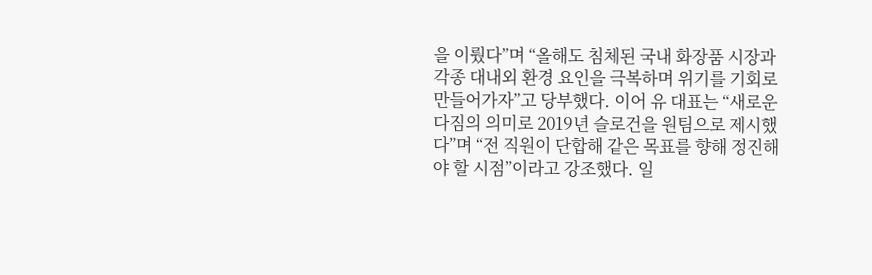을 이뤘다”며 “올해도 침체된 국내 화장품 시장과 각종 대내외 환경 요인을 극복하며 위기를 기회로 만들어가자”고 당부했다. 이어 유 대표는 “새로운 다짐의 의미로 2019년 슬로건을 원팀으로 제시했다”며 “전 직원이 단합해 같은 목표를 향해 정진해야 할 시점”이라고 강조했다. 일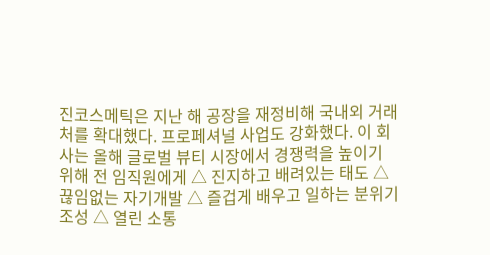진코스메틱은 지난 해 공장을 재정비해 국내외 거래처를 확대했다. 프로페셔널 사업도 강화했다. 이 회사는 올해 글로벌 뷰티 시장에서 경쟁력을 높이기 위해 전 임직원에게 △ 진지하고 배려있는 태도 △ 끊임없는 자기개발 △ 즐겁게 배우고 일하는 분위기 조성 △ 열린 소통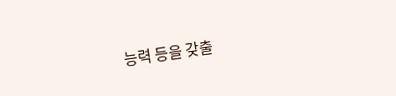능력 등을 갖출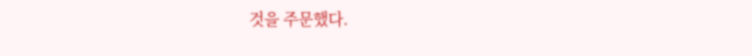것을 주문했다.